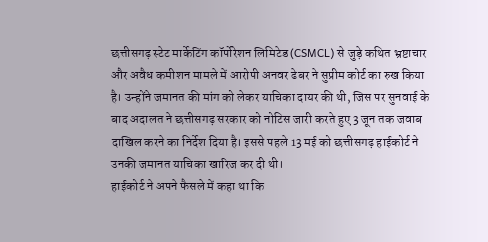छत्तीसगढ़ स्टेट मार्केटिंग कॉर्पोरेशन लिमिटेड (CSMCL) से जुड़े कथित भ्रष्टाचार और अवैध कमीशन मामले में आरोपी अनवर ढेबर ने सुप्रीम कोर्ट का रुख किया है। उन्होंने जमानत की मांग को लेकर याचिका दायर की थी, जिस पर सुनवाई के बाद अदालत ने छत्तीसगढ़ सरकार को नोटिस जारी करते हुए 3 जून तक जवाब दाखिल करने का निर्देश दिया है। इससे पहले 13 मई को छत्तीसगढ़ हाईकोर्ट ने उनकी जमानत याचिका खारिज कर दी थी।
हाईकोर्ट ने अपने फैसले में कहा था कि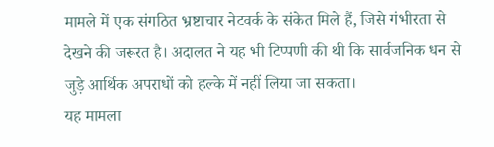मामले में एक संगठित भ्रष्टाचार नेटवर्क के संकेत मिले हैं, जिसे गंभीरता से देखने की जरूरत है। अदालत ने यह भी टिप्पणी की थी कि सार्वजनिक धन से जुड़े आर्थिक अपराधों को हल्के में नहीं लिया जा सकता।
यह मामला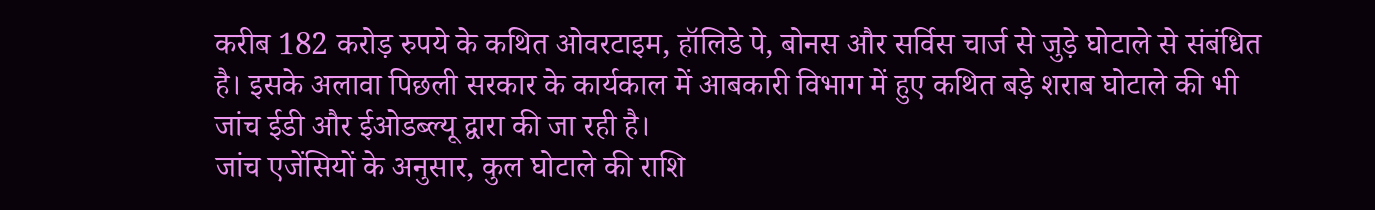करीब 182 करोड़ रुपये के कथित ओवरटाइम, हॉलिडे पे, बोनस और सर्विस चार्ज से जुड़े घोटाले से संबंधित है। इसके अलावा पिछली सरकार के कार्यकाल में आबकारी विभाग में हुए कथित बड़े शराब घोटाले की भी जांच ईडी और ईओडब्ल्यू द्वारा की जा रही है।
जांच एजेंसियों के अनुसार, कुल घोटाले की राशि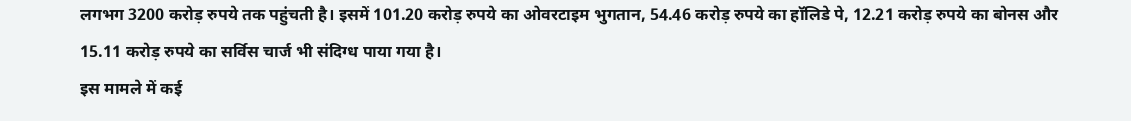लगभग 3200 करोड़ रुपये तक पहुंचती है। इसमें 101.20 करोड़ रुपये का ओवरटाइम भुगतान, 54.46 करोड़ रुपये का हॉलिडे पे, 12.21 करोड़ रुपये का बोनस और 15.11 करोड़ रुपये का सर्विस चार्ज भी संदिग्ध पाया गया है।
इस मामले में कई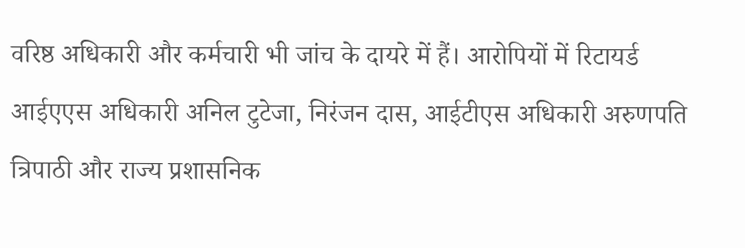वरिष्ठ अधिकारी और कर्मचारी भी जांच के दायरे में हैं। आरोपियों में रिटायर्ड आईएएस अधिकारी अनिल टुटेजा, निरंजन दास, आईटीएस अधिकारी अरुणपति त्रिपाठी और राज्य प्रशासनिक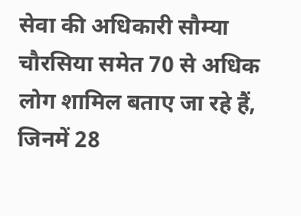सेवा की अधिकारी सौम्या चौरसिया समेत 70 से अधिक लोग शामिल बताए जा रहे हैं, जिनमें 28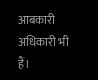आबकारी अधिकारी भी हैं।